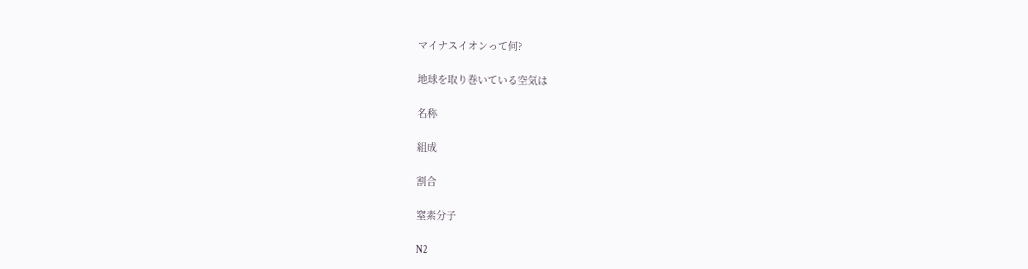マイナスイオンって何?

地球を取り巻いている空気は

名称

組成

割合

窒素分子

N2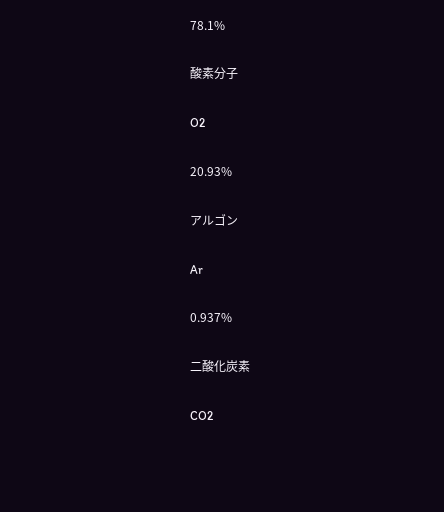78.1%

酸素分子

O2

20.93%

アルゴン

Ar

0.937%

二酸化炭素

CO2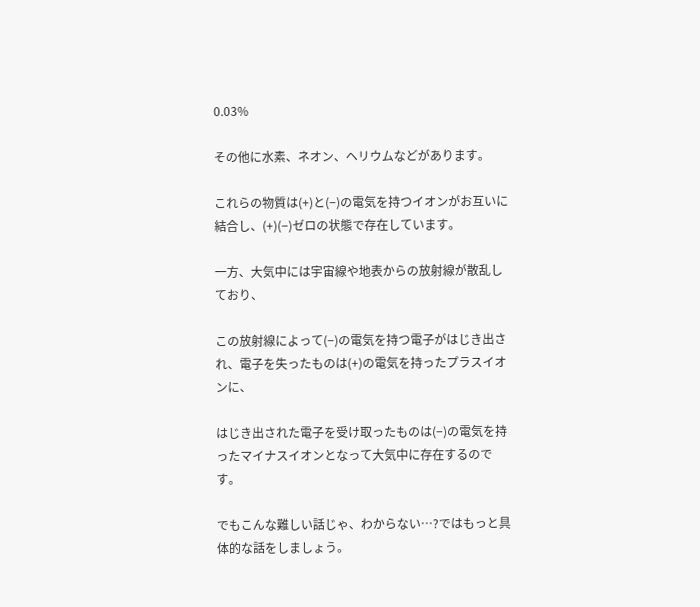0.03%

その他に水素、ネオン、ヘリウムなどがあります。

これらの物質は(+)と(−)の電気を持つイオンがお互いに結合し、(+)(−)ゼロの状態で存在しています。

一方、大気中には宇宙線や地表からの放射線が散乱しており、

この放射線によって(−)の電気を持つ電子がはじき出され、電子を失ったものは(+)の電気を持ったプラスイオンに、

はじき出された電子を受け取ったものは(−)の電気を持ったマイナスイオンとなって大気中に存在するのです。

でもこんな難しい話じゃ、わからない…?ではもっと具体的な話をしましょう。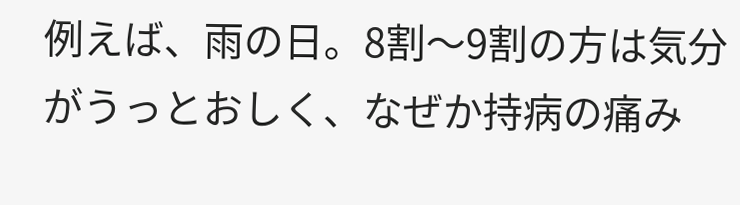例えば、雨の日。8割〜9割の方は気分がうっとおしく、なぜか持病の痛み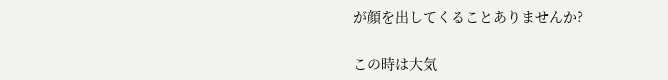が顔を出してくることありませんか?

この時は大気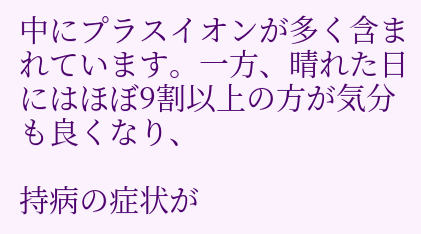中にプラスイオンが多く含まれています。一方、晴れた日にはほぼ9割以上の方が気分も良くなり、

持病の症状が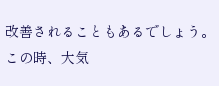改善されることもあるでしょう。この時、大気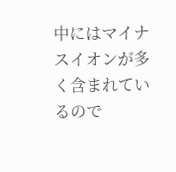中にはマイナスイオンが多く含まれているので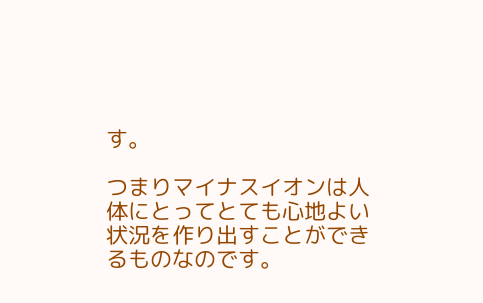す。

つまりマイナスイオンは人体にとってとても心地よい状況を作り出すことができるものなのです。